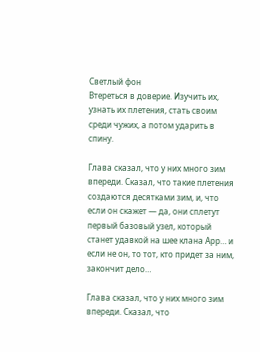Светлый фон
Втереться в доверие. Изучить их, узнать их плетения, стать своим среди чужих, а потом ударить в спину.

Глава сказал, что у них много зим впереди. Сказал, что такие плетения создаются десятками зим, и, что если он скажет — да, они сплетут первый базовый узел, который станет удавкой на шее клана Арр… и если не он, то тот, кто придет за ним, закончит дело…

Глава сказал, что у них много зим впереди. Сказал, что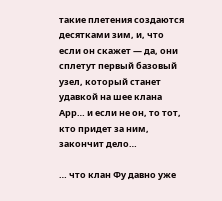такие плетения создаются десятками зим, и, что если он скажет — да, они сплетут первый базовый узел, который станет удавкой на шее клана Арр… и если не он, то тот, кто придет за ним, закончит дело…

… что клан Фу давно уже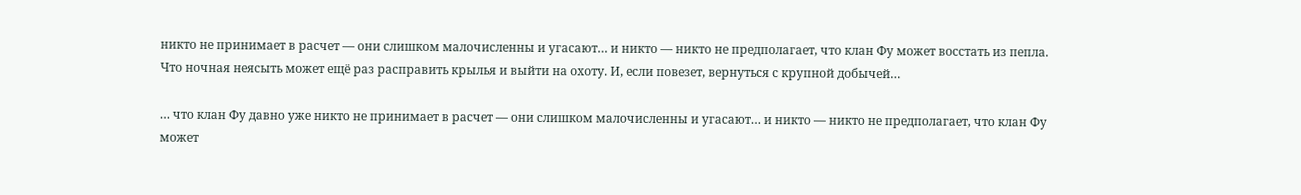никто не принимает в расчет — они слишком малочисленны и угасают… и никто — никто не предполагает, что клан Фу может восстать из пепла. Что ночная неясыть может ещё раз расправить крылья и выйти на охоту. И, если повезет, вернуться с крупной добычей…

… что клан Фу давно уже никто не принимает в расчет — они слишком малочисленны и угасают… и никто — никто не предполагает, что клан Фу может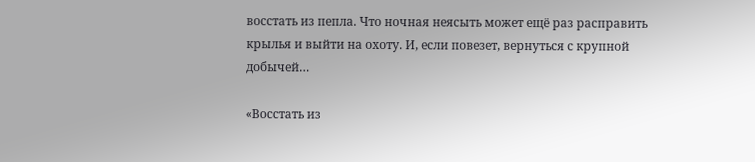восстать из пепла. Что ночная неясыть может ещё раз расправить крылья и выйти на охоту. И, если повезет, вернуться с крупной добычей…

«Восстать из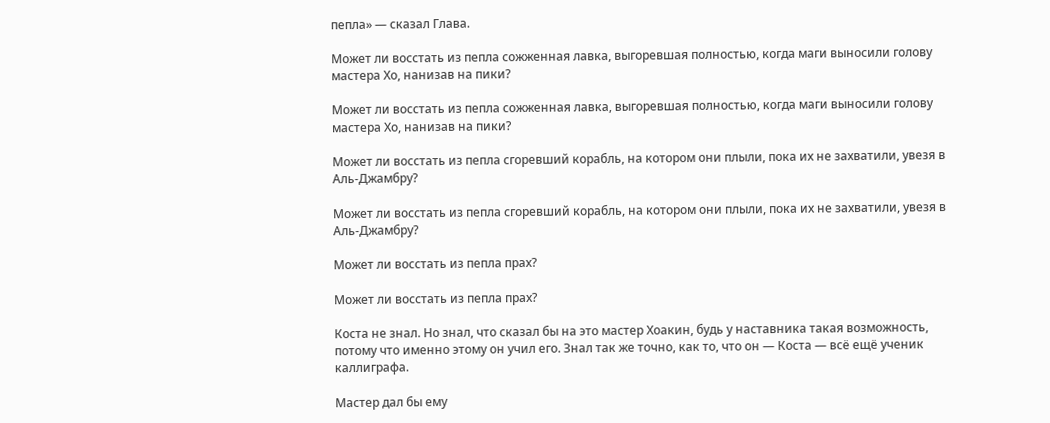пепла» — сказал Глава.

Может ли восстать из пепла сожженная лавка, выгоревшая полностью, когда маги выносили голову мастера Хо, нанизав на пики?

Может ли восстать из пепла сожженная лавка, выгоревшая полностью, когда маги выносили голову мастера Хо, нанизав на пики?

Может ли восстать из пепла сгоревший корабль, на котором они плыли, пока их не захватили, увезя в Аль-Джамбру?

Может ли восстать из пепла сгоревший корабль, на котором они плыли, пока их не захватили, увезя в Аль-Джамбру?

Может ли восстать из пепла прах?

Может ли восстать из пепла прах?

Коста не знал. Но знал, что сказал бы на это мастер Хоакин, будь у наставника такая возможность, потому что именно этому он учил его. Знал так же точно, как то, что он — Коста — всё ещё ученик каллиграфа.

Мастер дал бы ему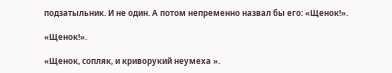подзатыльник. И не один. А потом непременно назвал бы его: «Щенок!».

«Щенок!».

«Щенок, сопляк, и криворукий неумеха ».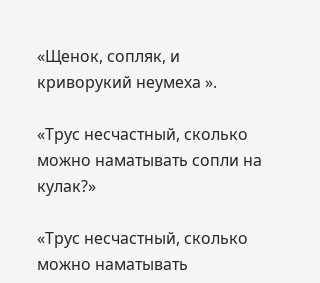«Щенок, сопляк, и криворукий неумеха ».

«Трус несчастный, сколько можно наматывать сопли на кулак?»

«Трус несчастный, сколько можно наматывать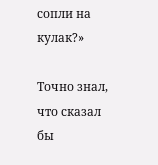сопли на кулак?»

Точно знал, что сказал бы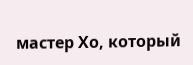мастер Хо, который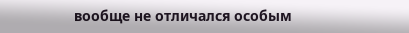вообще не отличался особым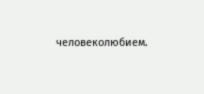человеколюбием.